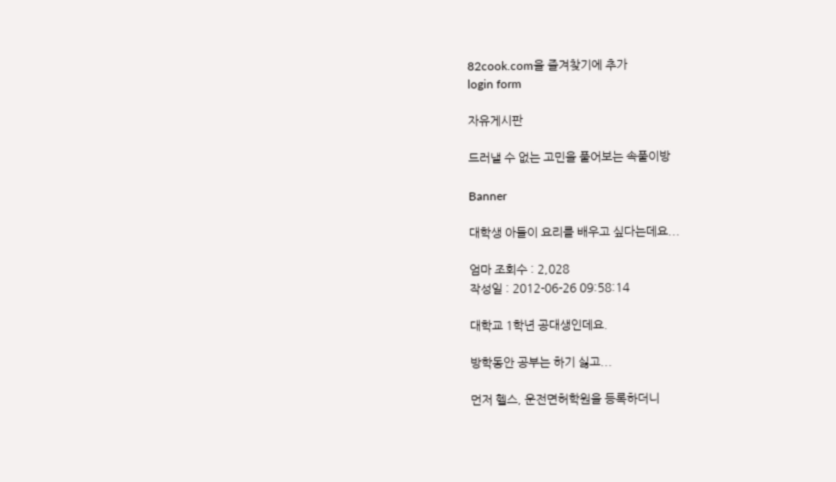82cook.com을 즐겨찾기에 추가
login form

자유게시판

드러낼 수 없는 고민을 풀어보는 속풀이방

Banner

대학생 아들이 요리를 배우고 싶다는데요...

엄마 조회수 : 2,028
작성일 : 2012-06-26 09:58:14

대학교 1학년 공대생인데요.

방학동안 공부는 하기 싫고...

먼저 헬스, 운전면허학원을 등록하더니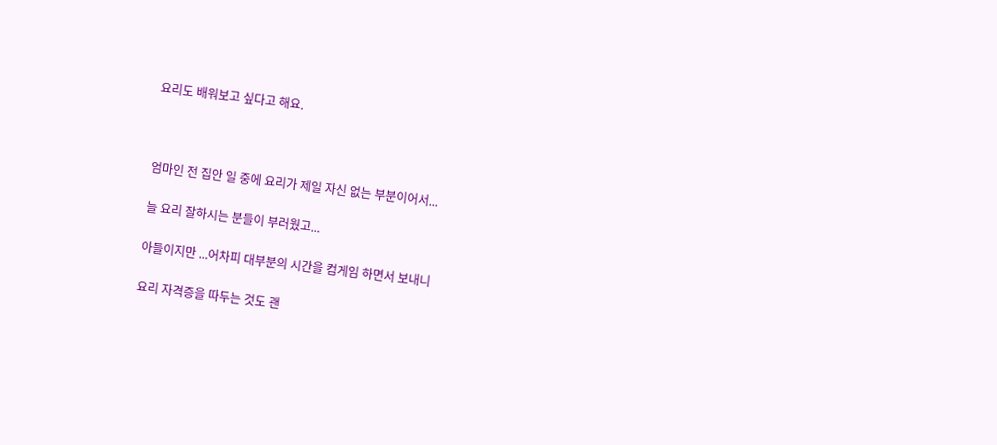요리도 배워보고 싶다고 해요.



엄마인 전 집안 일 중에 요리가 제일 자신 없는 부분이어서...

늘 요리 잘하시는 분들이 부러웠고...

아들이지만 ...어차피 대부분의 시간을 컴게임 하면서 보내니

요리 자격증을 따두는 것도 괜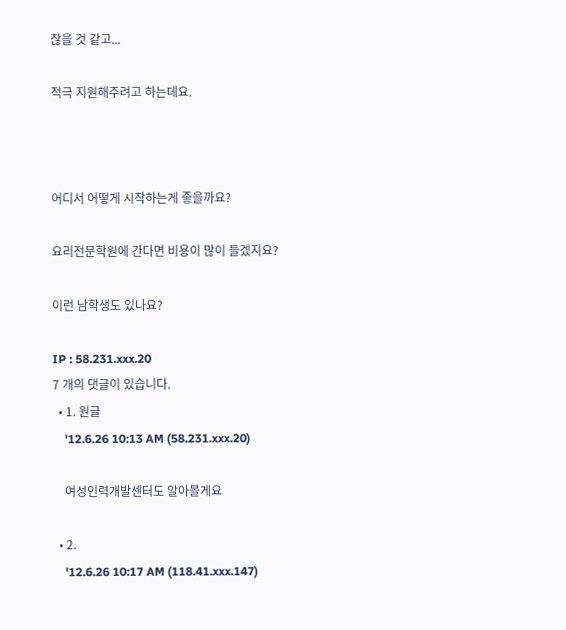찮을 것 같고...

적극 지원해주려고 하는데요.



어디서 어떻게 시작하는게 좋을까요?

요리전문학원에 간다면 비용이 많이 들겠지요?

이런 남학생도 있나요?

IP : 58.231.xxx.20
7 개의 댓글이 있습니다.
  • 1. 원글
    '12.6.26 10:13 AM (58.231.xxx.20)

    여성인력개발센터도 알아볼게요

  • 2.
    '12.6.26 10:17 AM (118.41.xxx.147)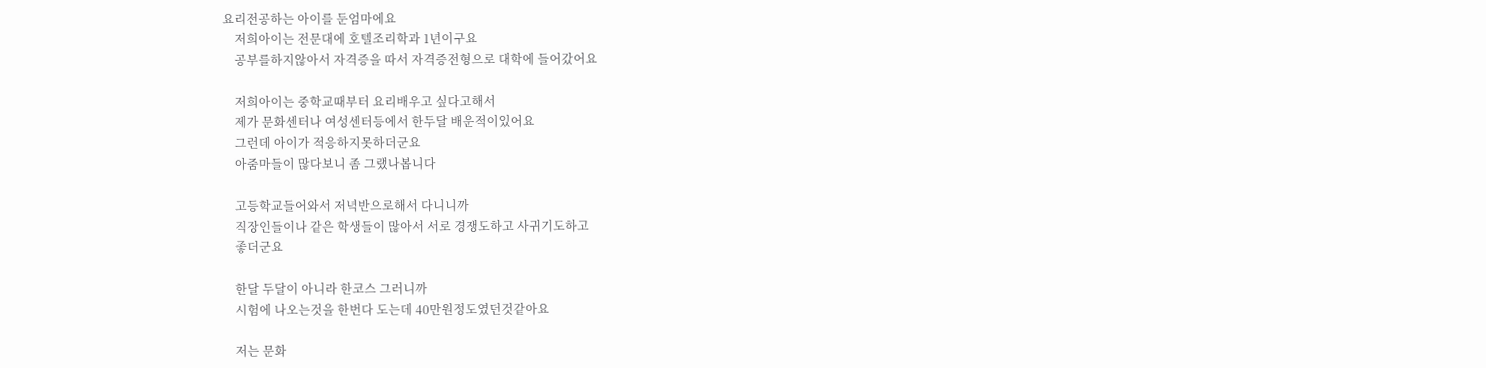요리전공하는 아이를 둔엄마에요
    저희아이는 전문대에 호텔조리학과 1년이구요
    공부를하지않아서 자격증을 따서 자격증전형으로 대학에 들어갔어요

    저희아이는 중학교때부터 요리배우고 싶다고해서
    제가 문화센터나 여성센터등에서 한두달 배운적이있어요
    그런데 아이가 적응하지못하더군요
    아줌마들이 많다보니 좀 그랬나봅니다

    고등학교들어와서 저녁반으로해서 다니니까
    직장인들이나 같은 학생들이 많아서 서로 경쟁도하고 사귀기도하고
    좋더군요

    한달 두달이 아니라 한코스 그러니까
    시험에 나오는것을 한번다 도는데 40만원정도였던것같아요

    저는 문화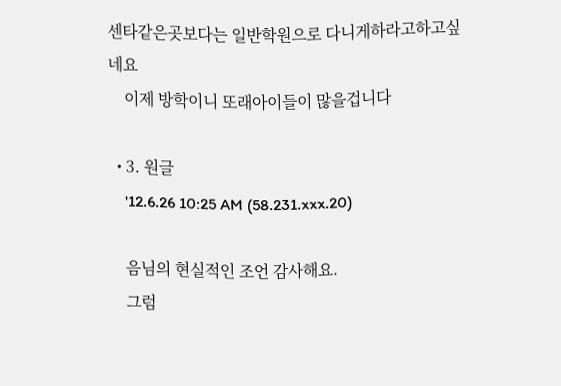센타같은곳보다는 일반학원으로 다니게하라고하고싶네요
    이제 방학이니 또래아이들이 많을겁니다

  • 3. 원글
    '12.6.26 10:25 AM (58.231.xxx.20)

    음님의 현실적인 조언 감사해요.
    그럼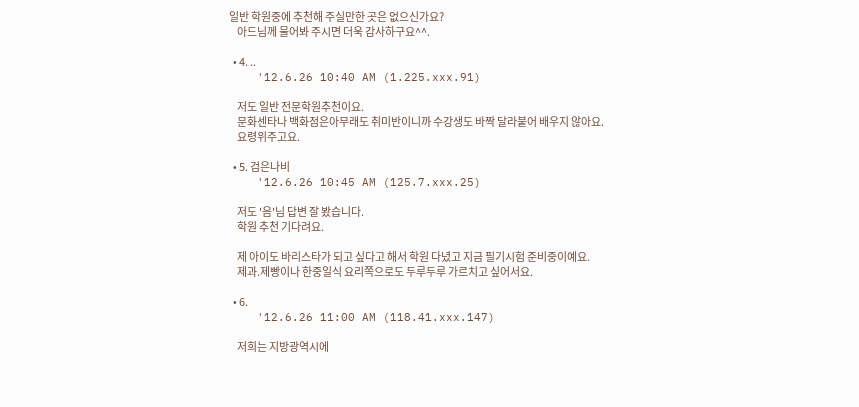일반 학원중에 추천해 주실만한 곳은 없으신가요?
    아드님께 물어봐 주시면 더욱 감사하구요^^.

  • 4. ..
    '12.6.26 10:40 AM (1.225.xxx.91)

    저도 일반 전문학원추천이요.
    문화센타나 백화점은아무래도 취미반이니까 수강생도 바짝 달라붙어 배우지 않아요.
    요령위주고요.

  • 5. 검은나비
    '12.6.26 10:45 AM (125.7.xxx.25)

    저도 '음'님 답변 잘 봤습니다.
    학원 추천 기다려요.

    제 아이도 바리스타가 되고 싶다고 해서 학원 다녔고 지금 필기시험 준비중이예요.
    제과.제빵이나 한중일식 요리쪽으로도 두루두루 가르치고 싶어서요.

  • 6.
    '12.6.26 11:00 AM (118.41.xxx.147)

    저희는 지방광역시에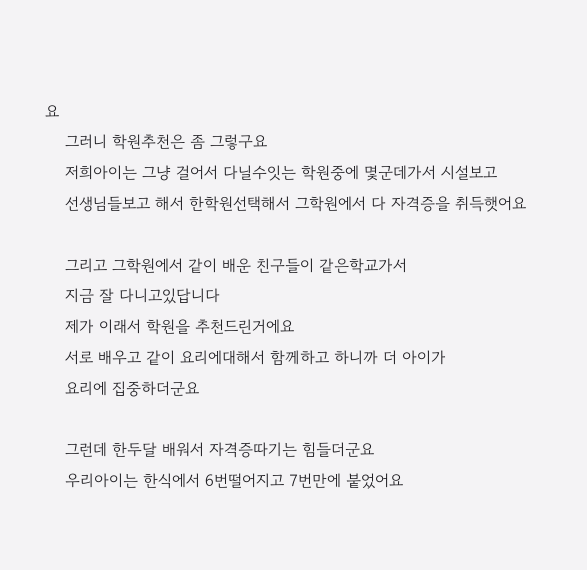요
    그러니 학원추천은 좀 그렇구요
    저희아이는 그냥 걸어서 다닐수잇는 학원중에 몇군데가서 시설보고
    선생님들보고 해서 한학원선택해서 그학원에서 다 자격증을 취득햇어요

    그리고 그학원에서 같이 배운 친구들이 같은학교가서
    지금 잘 다니고있답니다
    제가 이래서 학원을 추천드린거에요
    서로 배우고 같이 요리에대해서 함께하고 하니까 더 아이가
    요리에 집중하더군요

    그런데 한두달 배워서 자격증따기는 힘들더군요
    우리아이는 한식에서 6번떨어지고 7번만에 붙었어요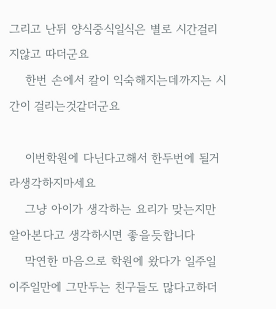그리고 난뒤 양식중식일식은 별로 시간걸리지않고 따더군요
    한번 손에서 칼이 익숙해지는데까지는 시간이 걸리는것같더군요

    이번학원에 다닌다고해서 한두번에 될거라생각하지마세요
    그냥 아이가 생각하는 요리가 맞는지만 알아본다고 생각하시면 좋을듯합니다
    막연한 마음으로 학원에 왔다가 일주일 이주일만에 그만두는 친구들도 많다고하더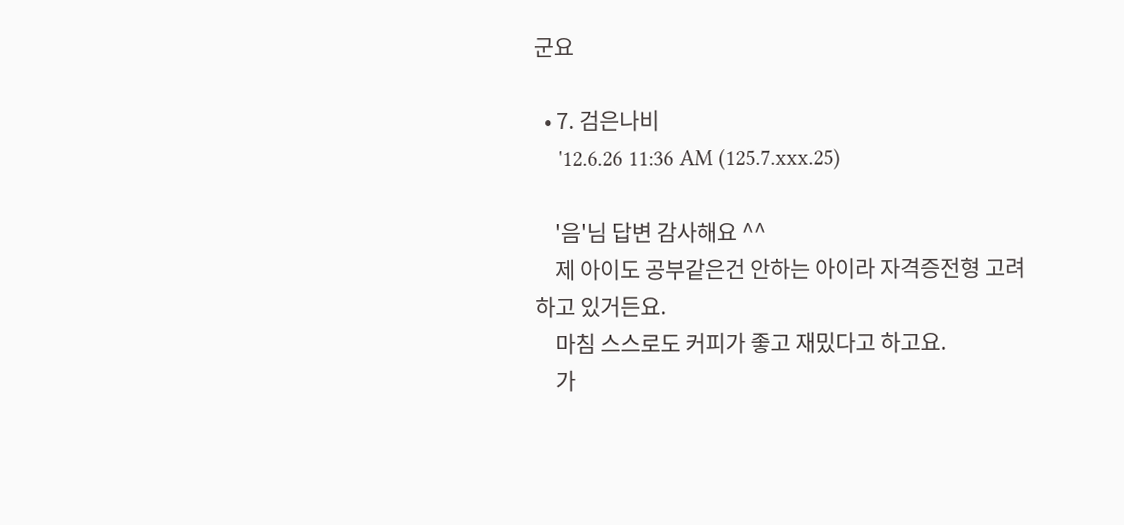군요

  • 7. 검은나비
    '12.6.26 11:36 AM (125.7.xxx.25)

    '음'님 답변 감사해요 ^^
    제 아이도 공부같은건 안하는 아이라 자격증전형 고려하고 있거든요.
    마침 스스로도 커피가 좋고 재밌다고 하고요.
    가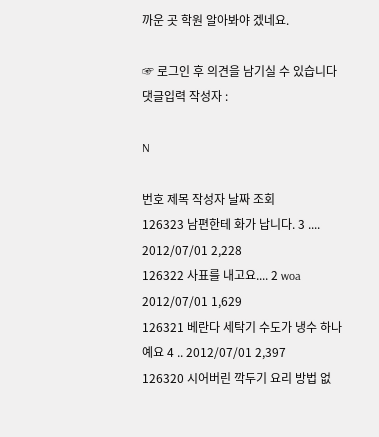까운 곳 학원 알아봐야 겠네요.

☞ 로그인 후 의견을 남기실 수 있습니다
댓글입력 작성자 :

N

번호 제목 작성자 날짜 조회
126323 남편한테 화가 납니다. 3 .... 2012/07/01 2,228
126322 사표를 내고요.... 2 woa 2012/07/01 1,629
126321 베란다 세탁기 수도가 냉수 하나예요 4 .. 2012/07/01 2,397
126320 시어버린 깍두기 요리 방법 없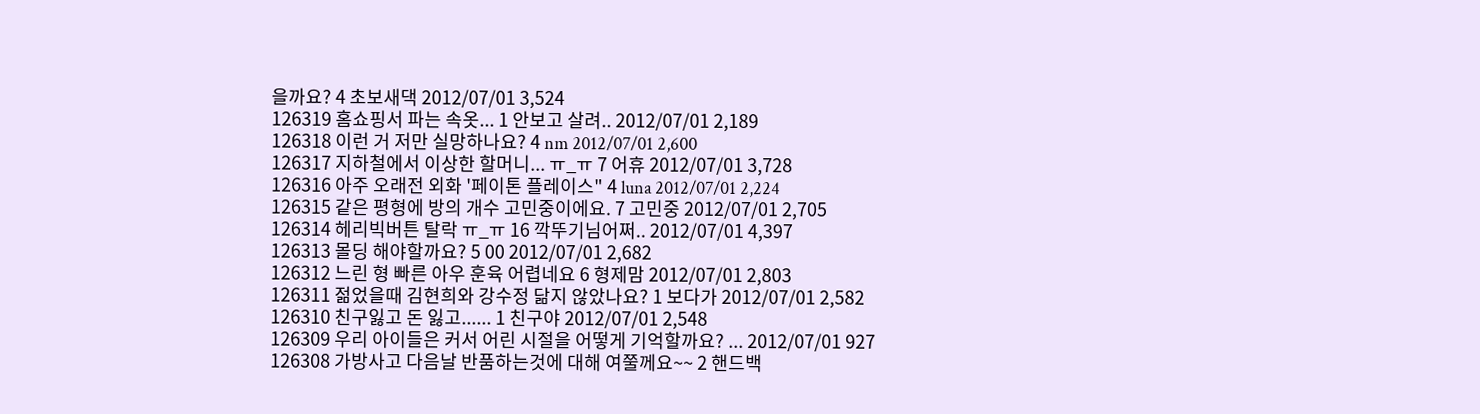을까요? 4 초보새댁 2012/07/01 3,524
126319 홈쇼핑서 파는 속옷... 1 안보고 살려.. 2012/07/01 2,189
126318 이런 거 저만 실망하나요? 4 nm 2012/07/01 2,600
126317 지하철에서 이상한 할머니... ㅠ_ㅠ 7 어휴 2012/07/01 3,728
126316 아주 오래전 외화 '페이톤 플레이스" 4 luna 2012/07/01 2,224
126315 같은 평형에 방의 개수 고민중이에요. 7 고민중 2012/07/01 2,705
126314 헤리빅버튼 탈락 ㅠ_ㅠ 16 깍뚜기님어쩌.. 2012/07/01 4,397
126313 몰딩 해야할까요? 5 00 2012/07/01 2,682
126312 느린 형 빠른 아우 훈육 어렵네요 6 형제맘 2012/07/01 2,803
126311 젊었을때 김현희와 강수정 닮지 않았나요? 1 보다가 2012/07/01 2,582
126310 친구잃고 돈 잃고...... 1 친구야 2012/07/01 2,548
126309 우리 아이들은 커서 어린 시절을 어떻게 기억할까요? ... 2012/07/01 927
126308 가방사고 다음날 반품하는것에 대해 여쭐께요~~ 2 핸드백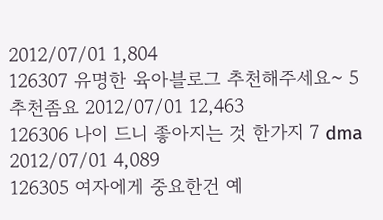2012/07/01 1,804
126307 유명한 육아블로그 추천해주세요~ 5 추천좀요 2012/07/01 12,463
126306 나이 드니 좋아지는 것 한가지 7 dma 2012/07/01 4,089
126305 여자에게 중요한건 예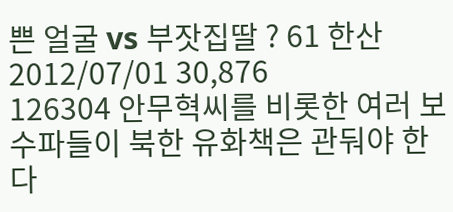쁜 얼굴 vs 부잣집딸 ? 61 한산 2012/07/01 30,876
126304 안무혁씨를 비롯한 여러 보수파들이 북한 유화책은 관둬야 한다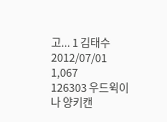고... 1 김태수 2012/07/01 1,067
126303 우드윅이나 양키캔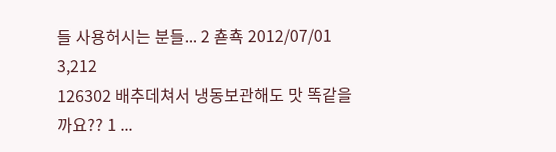들 사용허시는 분들... 2 쵿쵹 2012/07/01 3,212
126302 배추데쳐서 냉동보관해도 맛 똑같을까요?? 1 ...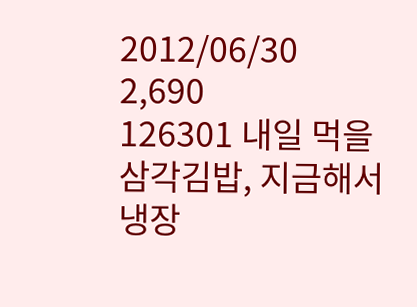2012/06/30 2,690
126301 내일 먹을 삼각김밥, 지금해서 냉장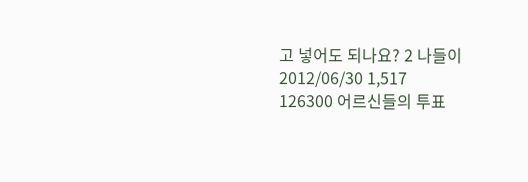고 넣어도 되나요? 2 나들이 2012/06/30 1,517
126300 어르신들의 투표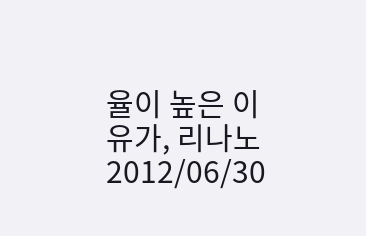율이 높은 이유가, 리나노 2012/06/30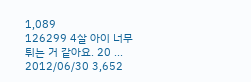1,089
126299 4살 아이 너무 튀는 거 같아요. 20 ... 2012/06/30 3,652